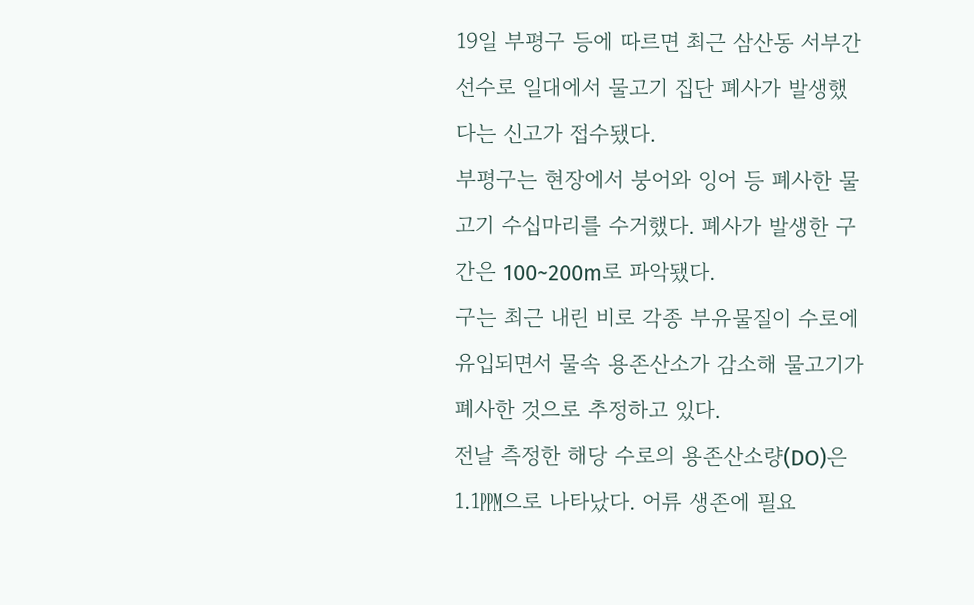19일 부평구 등에 따르면 최근 삼산동 서부간선수로 일대에서 물고기 집단 폐사가 발생했다는 신고가 접수됐다.
부평구는 현장에서 붕어와 잉어 등 폐사한 물고기 수십마리를 수거했다. 폐사가 발생한 구간은 100~200m로 파악됐다.
구는 최근 내린 비로 각종 부유물질이 수로에 유입되면서 물속 용존산소가 감소해 물고기가 폐사한 것으로 추정하고 있다.
전날 측정한 해당 수로의 용존산소량(DO)은 1.1㏙으로 나타났다. 어류 생존에 필요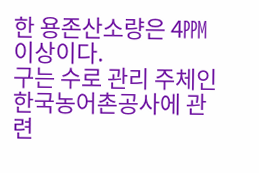한 용존산소량은 4㏙ 이상이다.
구는 수로 관리 주체인 한국농어촌공사에 관련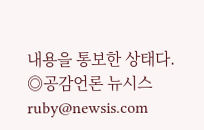내용을 통보한 상태다.
◎공감언론 뉴시스 ruby@newsis.com